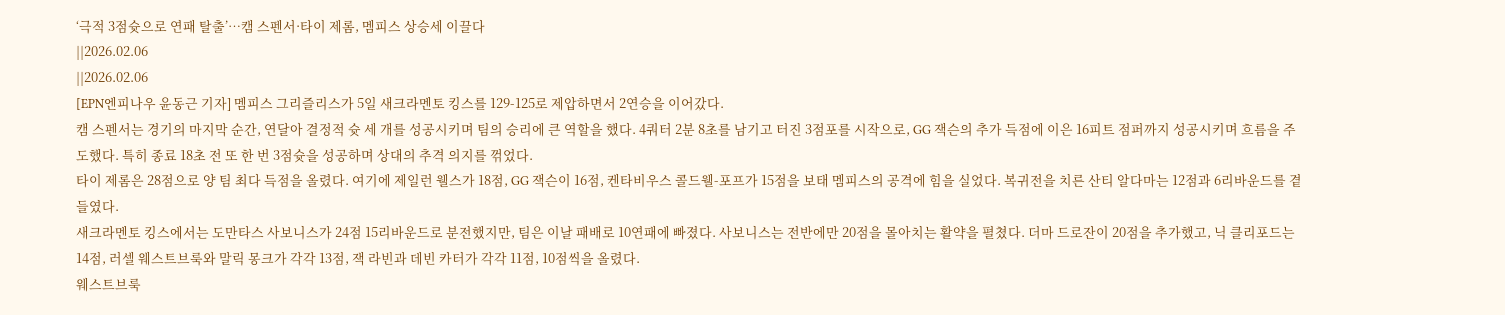‘극적 3점슛으로 연패 탈출’…캠 스펜서·타이 제롬, 멤피스 상승세 이끌다
||2026.02.06
||2026.02.06
[EPN엔피나우 윤동근 기자] 멤피스 그리즐리스가 5일 새크라멘토 킹스를 129-125로 제압하면서 2연승을 이어갔다.
캠 스펜서는 경기의 마지막 순간, 연달아 결정적 슛 세 개를 성공시키며 팀의 승리에 큰 역할을 했다. 4쿼터 2분 8초를 남기고 터진 3점포를 시작으로, GG 잭슨의 추가 득점에 이은 16피트 점퍼까지 성공시키며 흐름을 주도했다. 특히 종료 18초 전 또 한 번 3점슛을 성공하며 상대의 추격 의지를 꺾었다.
타이 제롬은 28점으로 양 팀 최다 득점을 올렸다. 여기에 제일런 웰스가 18점, GG 잭슨이 16점, 켄타비우스 콜드웰-포프가 15점을 보태 멤피스의 공격에 힘을 실었다. 복귀전을 치른 산티 알다마는 12점과 6리바운드를 곁들였다.
새크라멘토 킹스에서는 도만타스 사보니스가 24점 15리바운드로 분전했지만, 팀은 이날 패배로 10연패에 빠졌다. 사보니스는 전반에만 20점을 몰아치는 활약을 펼쳤다. 더마 드로잔이 20점을 추가했고, 닉 클리포드는 14점, 러셀 웨스트브룩와 말릭 몽크가 각각 13점, 잭 라빈과 데빈 카터가 각각 11점, 10점씩을 올렸다.
웨스트브룩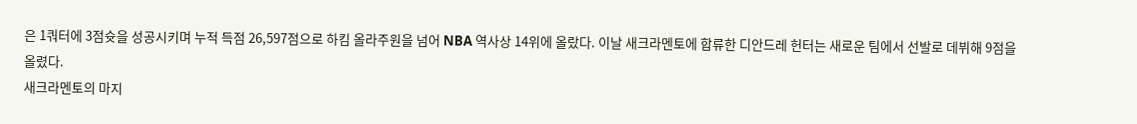은 1쿼터에 3점슛을 성공시키며 누적 득점 26,597점으로 하킴 올라주원을 넘어 NBA 역사상 14위에 올랐다. 이날 새크라멘토에 합류한 디안드레 헌터는 새로운 팀에서 선발로 데뷔해 9점을 올렸다.
새크라멘토의 마지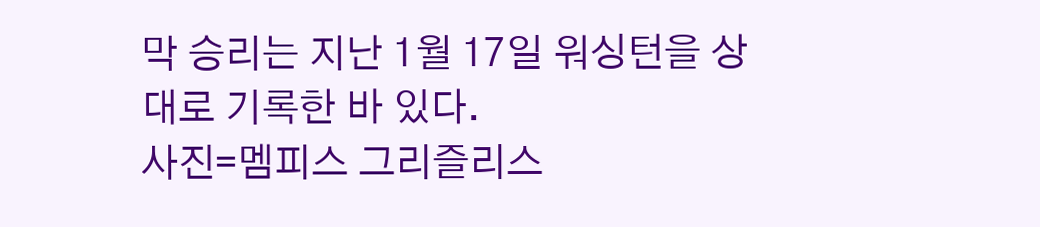막 승리는 지난 1월 17일 워싱턴을 상대로 기록한 바 있다.
사진=멤피스 그리즐리스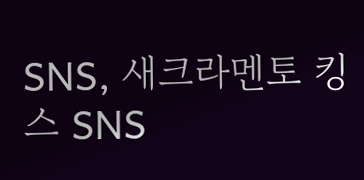SNS, 새크라멘토 킹스 SNS